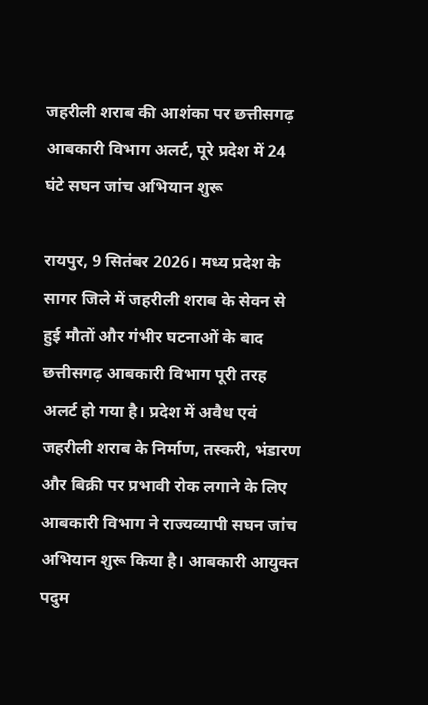जहरीली शराब की आशंका पर छत्तीसगढ़ आबकारी विभाग अलर्ट, पूरे प्रदेश में 24 घंटे सघन जांच अभियान शुरू

रायपुर, 9 सितंबर 2026। मध्य प्रदेश के सागर जिले में जहरीली शराब के सेवन से हुई मौतों और गंभीर घटनाओं के बाद छत्तीसगढ़ आबकारी विभाग पूरी तरह अलर्ट हो गया है। प्रदेश में अवैध एवं जहरीली शराब के निर्माण, तस्करी, भंडारण और बिक्री पर प्रभावी रोक लगाने के लिए आबकारी विभाग ने राज्यव्यापी सघन जांच अभियान शुरू किया है। आबकारी आयुक्त पदुम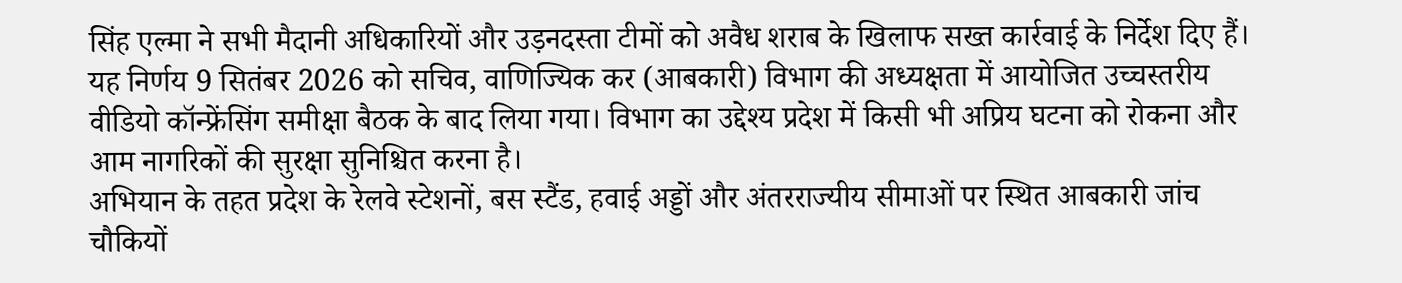सिंह एल्मा ने सभी मैदानी अधिकारियों और उड़नदस्ता टीमों को अवैध शराब के खिलाफ सख्त कार्रवाई के निर्देश दिए हैं।
यह निर्णय 9 सितंबर 2026 को सचिव, वाणिज्यिक कर (आबकारी) विभाग की अध्यक्षता में आयोजित उच्चस्तरीय वीडियो कॉन्फ्रेंसिंग समीक्षा बैठक के बाद लिया गया। विभाग का उद्देश्य प्रदेश में किसी भी अप्रिय घटना को रोकना और आम नागरिकों की सुरक्षा सुनिश्चित करना है।
अभियान के तहत प्रदेश के रेलवे स्टेशनों, बस स्टैंड, हवाई अड्डों और अंतरराज्यीय सीमाओं पर स्थित आबकारी जांच चौकियों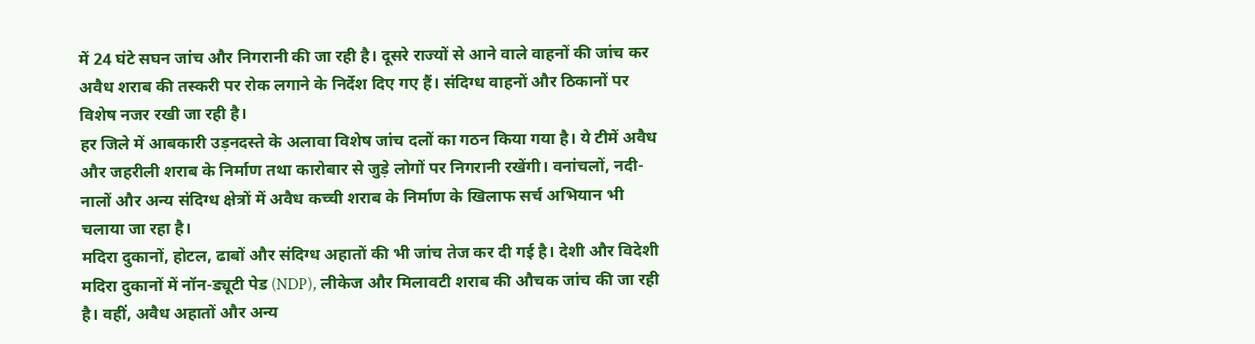में 24 घंटे सघन जांच और निगरानी की जा रही है। दूसरे राज्यों से आने वाले वाहनों की जांच कर अवैध शराब की तस्करी पर रोक लगाने के निर्देश दिए गए हैं। संदिग्ध वाहनों और ठिकानों पर विशेष नजर रखी जा रही है।
हर जिले में आबकारी उड़नदस्ते के अलावा विशेष जांच दलों का गठन किया गया है। ये टीमें अवैध और जहरीली शराब के निर्माण तथा कारोबार से जुड़े लोगों पर निगरानी रखेंगी। वनांचलों, नदी-नालों और अन्य संदिग्ध क्षेत्रों में अवैध कच्ची शराब के निर्माण के खिलाफ सर्च अभियान भी चलाया जा रहा है।
मदिरा दुकानों, होटल, ढाबों और संदिग्ध अहातों की भी जांच तेज कर दी गई है। देशी और विदेशी मदिरा दुकानों में नॉन-ड्यूटी पेड (NDP), लीकेज और मिलावटी शराब की औचक जांच की जा रही है। वहीं, अवैध अहातों और अन्य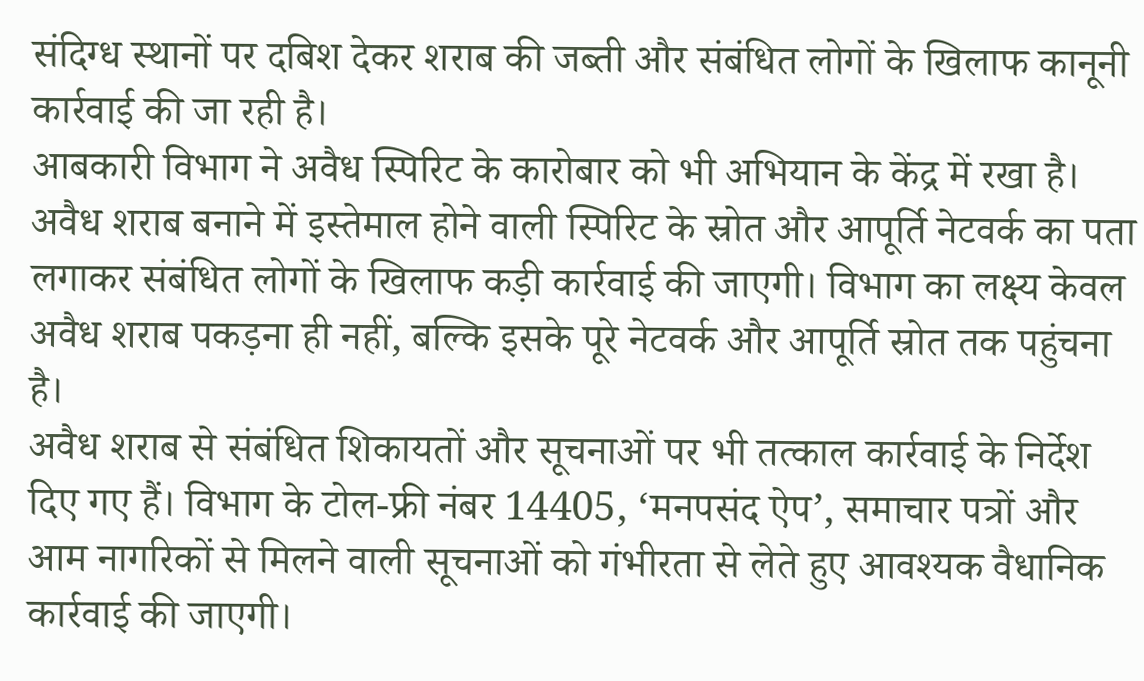संदिग्ध स्थानों पर दबिश देकर शराब की जब्ती और संबंधित लोगों के खिलाफ कानूनी कार्रवाई की जा रही है।
आबकारी विभाग ने अवैध स्पिरिट के कारोबार को भी अभियान के केंद्र में रखा है। अवैध शराब बनाने में इस्तेमाल होने वाली स्पिरिट के स्रोत और आपूर्ति नेटवर्क का पता लगाकर संबंधित लोगों के खिलाफ कड़ी कार्रवाई की जाएगी। विभाग का लक्ष्य केवल अवैध शराब पकड़ना ही नहीं, बल्कि इसके पूरे नेटवर्क और आपूर्ति स्रोत तक पहुंचना है।
अवैध शराब से संबंधित शिकायतों और सूचनाओं पर भी तत्काल कार्रवाई के निर्देश दिए गए हैं। विभाग के टोल-फ्री नंबर 14405, ‘मनपसंद ऐप’, समाचार पत्रों और आम नागरिकों से मिलने वाली सूचनाओं को गंभीरता से लेते हुए आवश्यक वैधानिक कार्रवाई की जाएगी।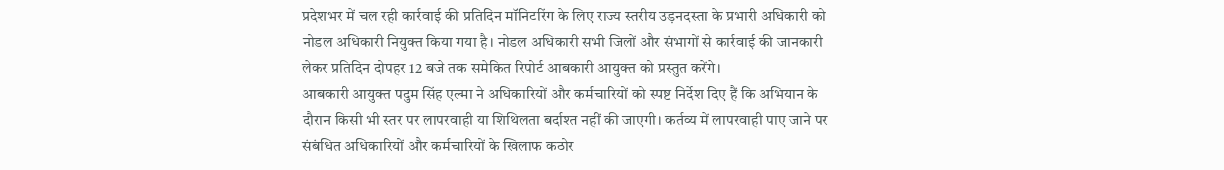प्रदेशभर में चल रही कार्रवाई की प्रतिदिन मॉनिटरिंग के लिए राज्य स्तरीय उड़नदस्ता के प्रभारी अधिकारी को नोडल अधिकारी नियुक्त किया गया है। नोडल अधिकारी सभी जिलों और संभागों से कार्रवाई की जानकारी लेकर प्रतिदिन दोपहर 12 बजे तक समेकित रिपोर्ट आबकारी आयुक्त को प्रस्तुत करेंगे।
आबकारी आयुक्त पदुम सिंह एल्मा ने अधिकारियों और कर्मचारियों को स्पष्ट निर्देश दिए हैं कि अभियान के दौरान किसी भी स्तर पर लापरवाही या शिथिलता बर्दाश्त नहीं की जाएगी। कर्तव्य में लापरवाही पाए जाने पर संबंधित अधिकारियों और कर्मचारियों के खिलाफ कठोर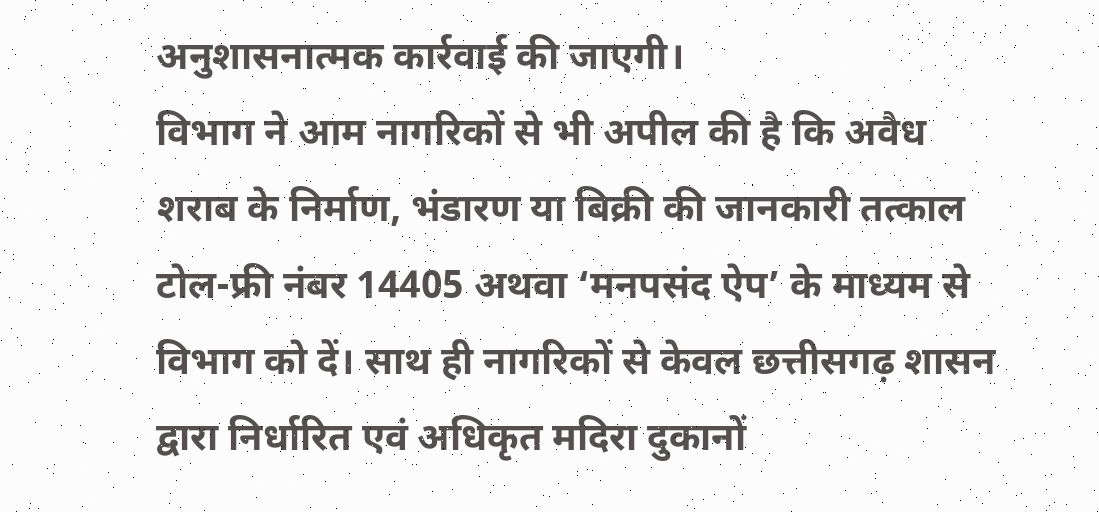अनुशासनात्मक कार्रवाई की जाएगी।
विभाग ने आम नागरिकों से भी अपील की है कि अवैध शराब के निर्माण, भंडारण या बिक्री की जानकारी तत्काल टोल-फ्री नंबर 14405 अथवा ‘मनपसंद ऐप’ के माध्यम से विभाग को दें। साथ ही नागरिकों से केवल छत्तीसगढ़ शासन द्वारा निर्धारित एवं अधिकृत मदिरा दुकानों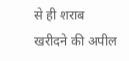से ही शराब खरीदने की अपील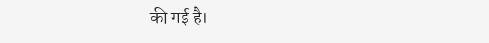की गई है।